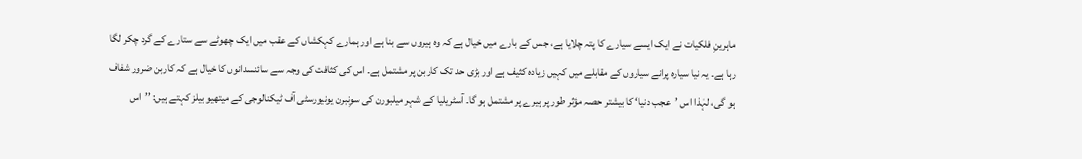ماہرینِ فلکیات نے ایک ایسے سیارے کا پتہ چلایا ہے، جس کے بارے میں خیال ہے کہ وہ ہیروں سے بنا ہے اور ہمارے کہکشاں کے عقب میں ایک چھوٹے سے ستارے کے گرد چکر لگا رہا ہے۔ یہ نیا سیارہ پرانے سیاروں کے مقابلے میں کہیں زیادہ کثیف ہے اور بڑی حد تک کاربن پر مشتمل ہے۔ اس کی کثافت کی وجہ سے سائنسدانوں کا خیال ہے کہ کاربن ضرور شفاف ہو گی، لہٰذا اس ’عجب دنیا‘ کا بیشتر حصہ مؤثر طور پر ہیرے پر مشتمل ہو گا۔ آسٹریلیا کے شہر میلبورن کی سوِنبرن یونیورسٹی آف ٹیکنالوجی کے میتھیو بیلز کہتے ہیں: ’’اس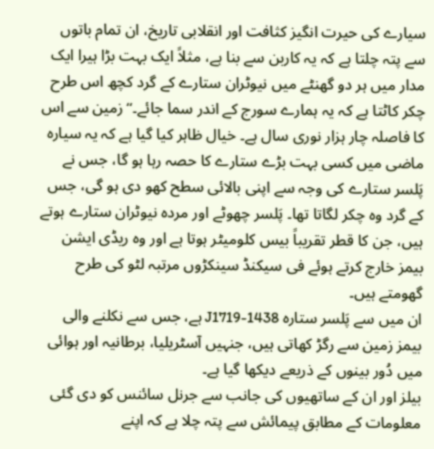سیارے کی حیرت انگیز کثافت اور انقلابی تاریخ، ان تمام باتوں سے پتہ چلتا ہے کہ یہ کاربن سے بنا ہے، مثلاً ایک بہت بڑا ہیرا ایک مدار میں ہر دو گھنٹے میں نیوٹران ستارے کے گرد کچھ اس طرح چکر کاٹتا ہے کہ یہ ہمارے سورج کے اندر سما جائے۔‘‘ زمین سے اس کا فاصلہ چار ہزار نوری سال ہے۔ خیال ظاہر کیا گیا ہے کہ یہ سیارہ ماضی میں کسی بہت بڑے ستارے کا حصہ رہا ہو گا، جس نے پَلسر ستارے کی وجہ سے اپنی بالائی سطح کھو دی ہو گی، جس کے گرد وہ چکر لگاتا تھا۔ پَلسر چھوٹے اور مردہ نیوٹران ستارے ہوتے ہیں، جن کا قطر تقریباً بیس کلومیٹر ہوتا ہے اور وہ ریڈی ایشن بیمز خارج کرتے ہوئے فی سیکنڈ سینکڑوں مرتبہ لٹو کی طرح گھومتے ہیں۔
ان میں سے پَلسر ستارہ J1719-1438 ہے، جس سے نکلنے والی بیمز زمین سے رگڑ کھاتی ہیں، جنہیں آسٹریلیا، برطانیہ اور ہوائی میں دُور بینوں کے ذریعے دیکھا گیا ہے۔
بیلز اور ان کے ساتھیوں کی جانب سے جرنل سائنس کو دی گئی معلومات کے مطابق پیمائش سے پتہ چلا ہے کہ اپنے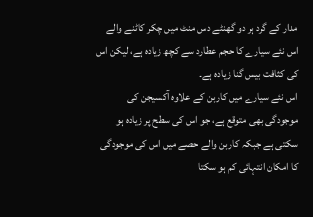مدار کے گرد ہر دو گھنٹے دس منٹ میں چکر کاٹنے والے اس نئے سیارے کا حجم عطارد سے کچھ زیادہ ہے، لیکن اس کی کثافت بیس گنا زیادہ ہے۔
اس نئے سیارے میں کاربن کے علاوہ آکسیجن کی موجودگی بھی متوقع ہے، جو اس کی سطح پر زیادہ ہو سکتی ہے جبکہ کاربن والے حصے میں اس کی موجودگی کا امکان انتہائی کم ہو سکتا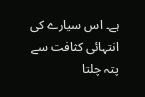ہے۔ اس سیارے کی انتہائی کثافت سے پتہ چلتا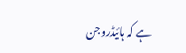ہے کہ ہائیڈروجن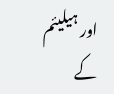اور ہیلیئم کے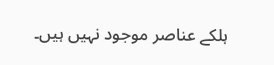ہلکے عناصر موجود نہیں ہیں۔